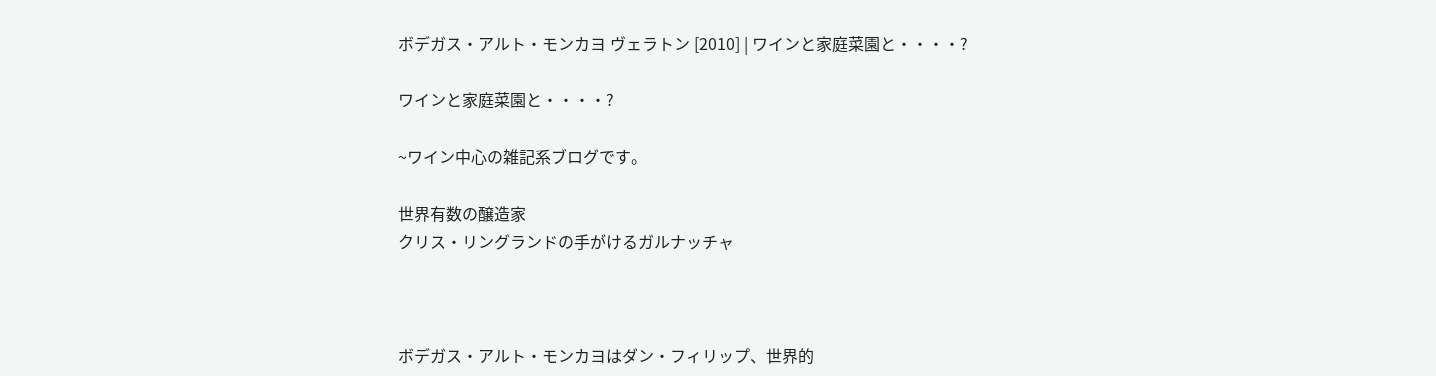ボデガス・アルト・モンカヨ ヴェラトン [2010] | ワインと家庭菜園と・・・・?

ワインと家庭菜園と・・・・?

~ワイン中心の雑記系ブログです。

世界有数の醸造家
クリス・リングランドの手がけるガルナッチャ



ボデガス・アルト・モンカヨはダン・フィリップ、世界的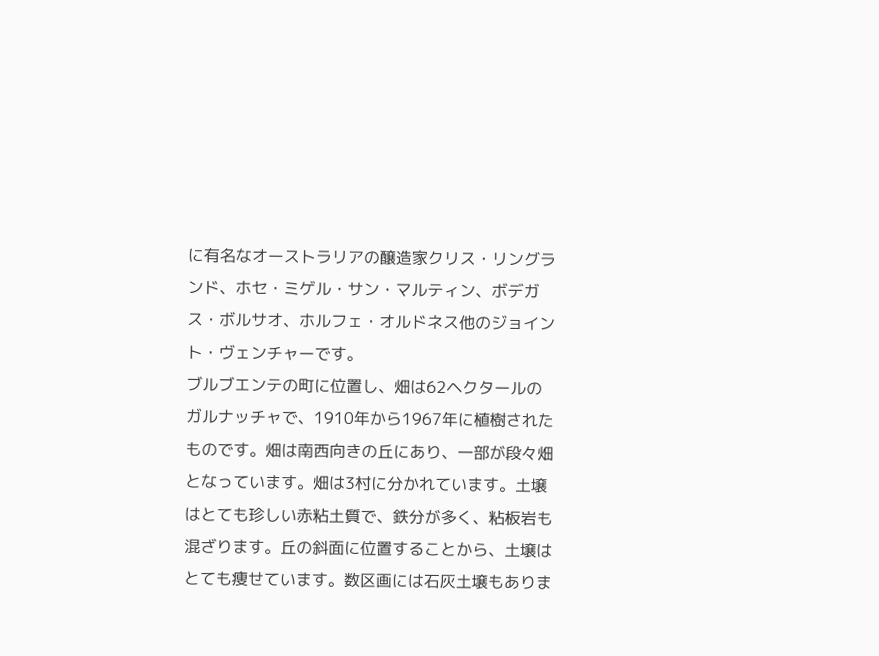に有名なオーストラリアの醸造家クリス・リングランド、ホセ・ミゲル・サン・マルティン、ボデガス・ボルサオ、ホルフェ・オルドネス他のジョイント・ヴェンチャーです。
ブルブエンテの町に位置し、畑は62ヘクタールのガルナッチャで、1910年から1967年に植樹されたものです。畑は南西向きの丘にあり、一部が段々畑となっています。畑は3村に分かれています。土壌はとても珍しい赤粘土質で、鉄分が多く、粘板岩も混ざります。丘の斜面に位置することから、土壌はとても痩せています。数区画には石灰土壌もありま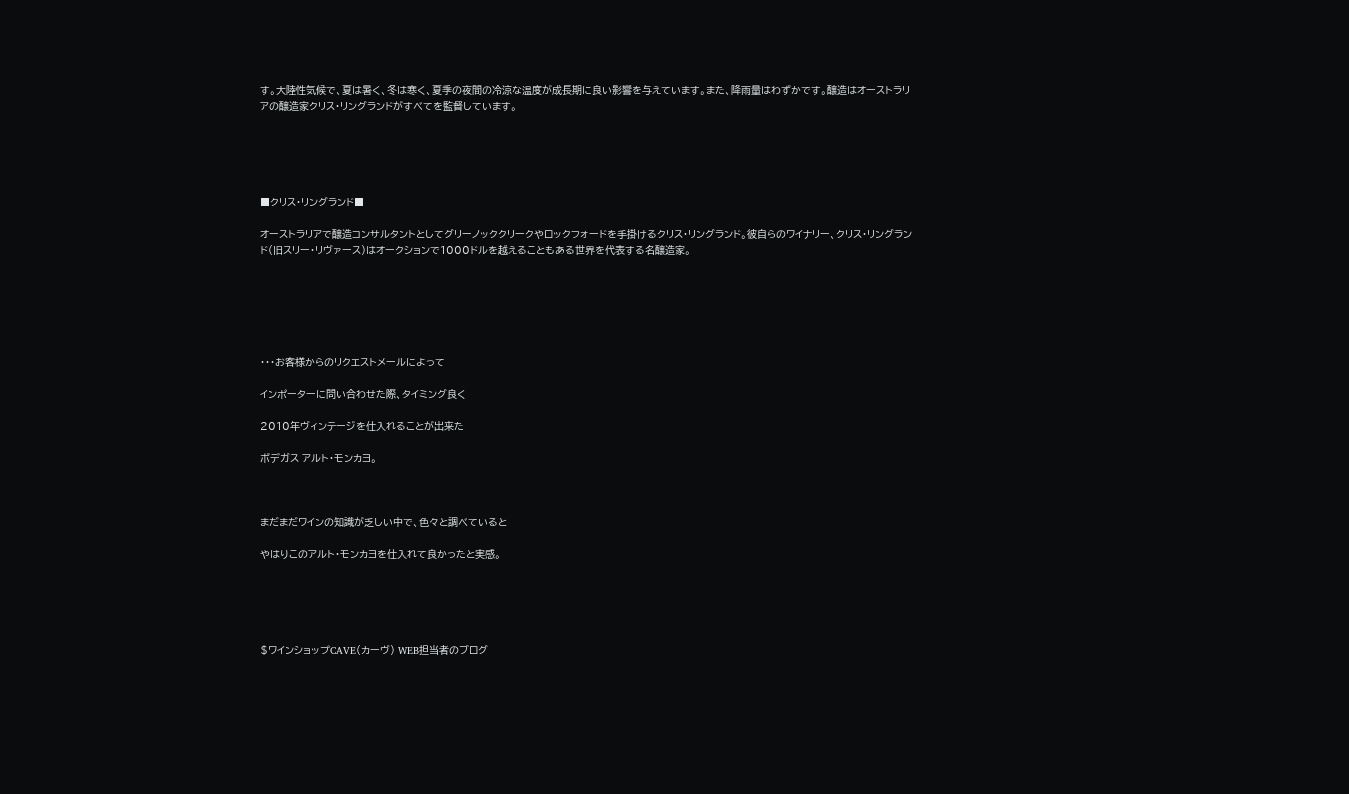す。大陸性気候で、夏は暑く、冬は寒く、夏季の夜間の冷涼な温度が成長期に良い影響を与えています。また、降雨量はわずかです。醸造はオーストラリアの醸造家クリス・リングランドがすべてを監督しています。





■クリス・リングランド■

オーストラリアで醸造コンサルタントとしてグリーノッククリークやロックフォードを手掛けるクリス・リングランド。彼自らのワイナリー、クリス・リングランド(旧スリー・リヴァース)はオークションで1000ドルを越えることもある世界を代表する名醸造家。






・・・お客様からのリクエストメールによって

インポーターに問い合わせた際、タイミング良く

2010年ヴィンテージを仕入れることが出来た

ボデガス アルト・モンカヨ。



まだまだワインの知識が乏しい中で、色々と調べていると

やはりこのアルト・モンカヨを仕入れて良かったと実感。





$ワインショップCAVE(カーヴ) WEB担当者のブログ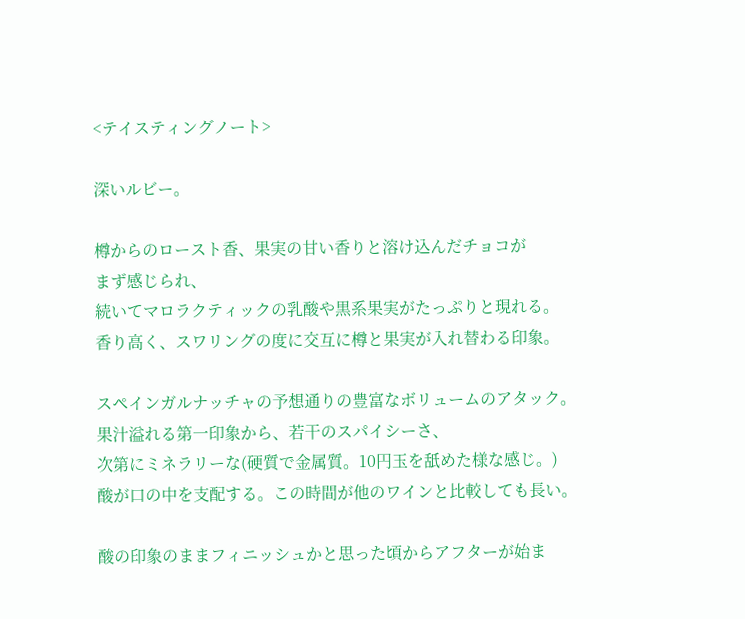<テイスティングノート>

深いルビー。

樽からのロースト香、果実の甘い香りと溶け込んだチョコが
まず感じられ、
続いてマロラクティックの乳酸や黒系果実がたっぷりと現れる。
香り高く、スワリングの度に交互に樽と果実が入れ替わる印象。

スペインガルナッチャの予想通りの豊富なボリュームのアタック。
果汁溢れる第一印象から、若干のスパイシーさ、
次第にミネラリーな(硬質で金属質。10円玉を舐めた様な感じ。)
酸が口の中を支配する。この時間が他のワインと比較しても長い。

酸の印象のままフィニッシュかと思った頃からアフターが始ま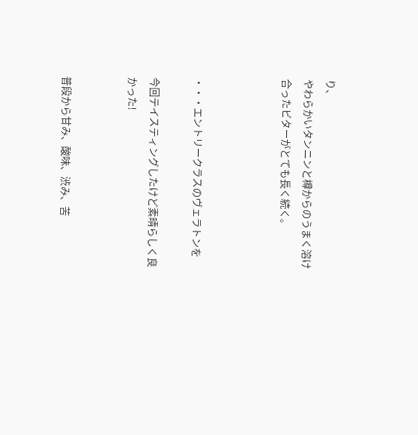り、
やわらかいタンニンと樽からのうまく溶け合ったビターがとても長く続く。



・・・エントリークラスのヴェラトンを

今回テイスティングしたけど素晴らしく良かった!


普段から甘み、酸味、渋み、苦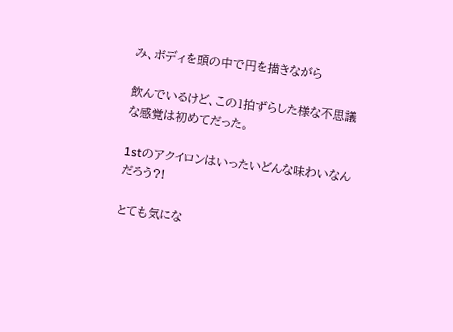み、ボディを頭の中で円を描きながら

飲んでいるけど、この1拍ずらした様な不思議な感覚は初めてだった。

1stのアクイロンはいったいどんな味わいなんだろう?!

とても気にな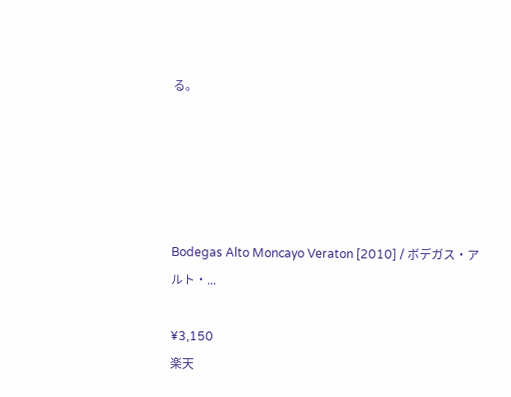る。





Bodegas Alto Moncayo Veraton [2010] / ボデガス・アルト・...

¥3,150
楽天